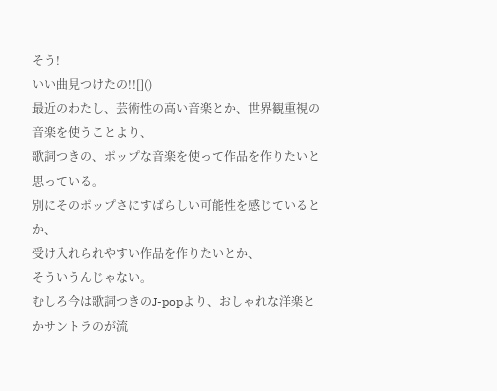そう!
いい曲見つけたの!![]()
最近のわたし、芸術性の高い音楽とか、世界観重視の音楽を使うことより、
歌詞つきの、ポップな音楽を使って作品を作りたいと思っている。
別にそのポップさにすばらしい可能性を感じているとか、
受け入れられやすい作品を作りたいとか、
そういうんじゃない。
むしろ今は歌詞つきのJ-popより、おしゃれな洋楽とかサントラのが流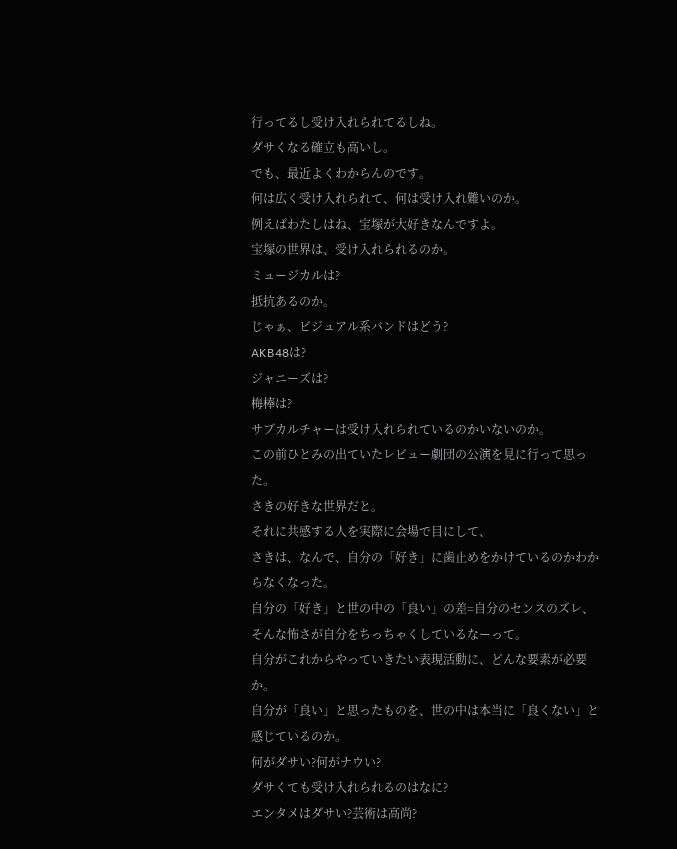行ってるし受け入れられてるしね。
ダサくなる確立も高いし。
でも、最近よくわからんのです。
何は広く受け入れられて、何は受け入れ難いのか。
例えばわたしはね、宝塚が大好きなんですよ。
宝塚の世界は、受け入れられるのか。
ミュージカルは?
抵抗あるのか。
じゃぁ、ビジュアル系バンドはどう?
AKB48は?
ジャニーズは?
梅棒は?
サブカルチャーは受け入れられているのかいないのか。
この前ひとみの出ていたレビュー劇団の公演を見に行って思った。
さきの好きな世界だと。
それに共感する人を実際に会場で目にして、
さきは、なんで、自分の「好き」に歯止めをかけているのかわからなくなった。
自分の「好き」と世の中の「良い」の差=自分のセンスのズレ、そんな怖さが自分をちっちゃくしているなーって。
自分がこれからやっていきたい表現活動に、どんな要素が必要か。
自分が「良い」と思ったものを、世の中は本当に「良くない」と感じているのか。
何がダサい?何がナウい?
ダサくても受け入れられるのはなに?
エンタメはダサい?芸術は高尚?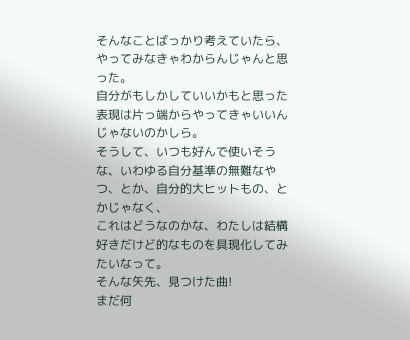そんなことばっかり考えていたら、
やってみなきゃわからんじゃんと思った。
自分がもしかしていいかもと思った表現は片っ端からやってきゃいいんじゃないのかしら。
そうして、いつも好んで使いそうな、いわゆる自分基準の無難なやつ、とか、自分的大ヒットもの、とかじゃなく、
これはどうなのかな、わたしは結構好きだけど的なものを具現化してみたいなって。
そんな矢先、見つけた曲!
まだ何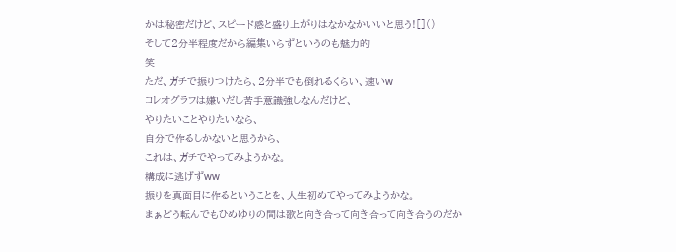かは秘密だけど、スピード感と盛り上がりはなかなかいいと思う![]()
そして2分半程度だから編集いらずというのも魅力的
笑
ただ、ガチで振りつけたら、2分半でも倒れるくらい、速いw
コレオグラフは嫌いだし苦手意識強しなんだけど、
やりたいことやりたいなら、
自分で作るしかないと思うから、
これは、ガチでやってみようかな。
構成に逃げずww
振りを真面目に作るということを、人生初めてやってみようかな。
まぁどう転んでもひめゆりの間は歌と向き合って向き合って向き合うのだか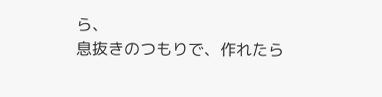ら、
息抜きのつもりで、作れたら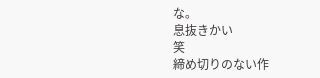な。
息抜きかい
笑
締め切りのない作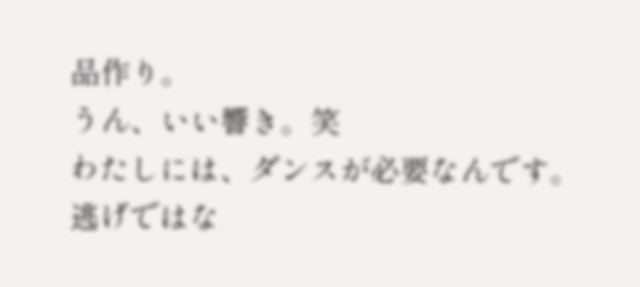品作り。
うん、いい響き。笑
わたしには、ダンスが必要なんです。
逃げではな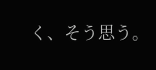く、そう思う。